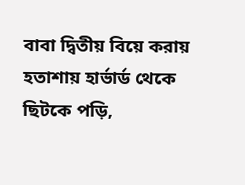বাবা দ্বিতীয় বিয়ে করায় হতাশায় হার্ভার্ড থেকে ছিটকে পড়ি,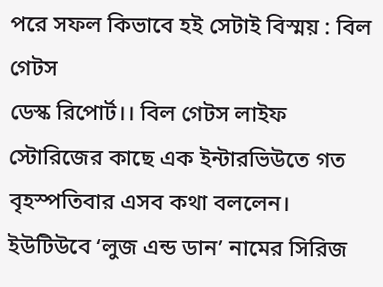পরে সফল কিভাবে হই সেটাই বিস্ময় : বিল গেটস
ডেস্ক রিপোর্ট।। বিল গেটস লাইফ স্টোরিজের কাছে এক ইন্টারভিউতে গত বৃহস্পতিবার এসব কথা বললেন। ইউটিউবে ‘লুজ এন্ড ডান’ নামের সিরিজ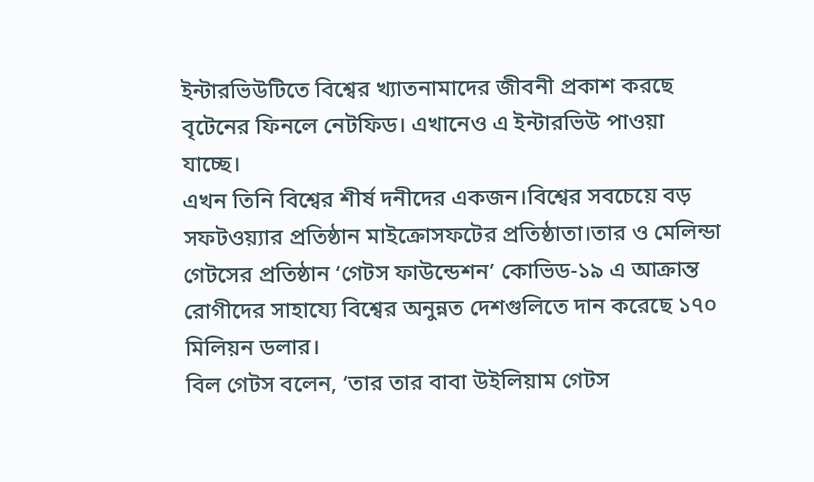ইন্টারভিউটিতে বিশ্বের খ্যাতনামাদের জীবনী প্রকাশ করছে বৃটেনের ফিনলে নেটফিড। এখানেও এ ইন্টারভিউ পাওয়া যাচ্ছে।
এখন তিনি বিশ্বের শীর্ষ দনীদের একজন।বিশ্বের সবচেয়ে বড় সফটওয়্যার প্রতিষ্ঠান মাইক্রোসফটের প্রতিষ্ঠাতা।তার ও মেলিন্ডা গেটসের প্রতিষ্ঠান ‘গেটস ফাউন্ডেশন’ কোভিড-১৯ এ আক্রান্ত রোগীদের সাহায্যে বিশ্বের অনুন্নত দেশগুলিতে দান করেছে ১৭০ মিলিয়ন ডলার।
বিল গেটস বলেন, ‘তার তার বাবা উইলিয়াম গেটস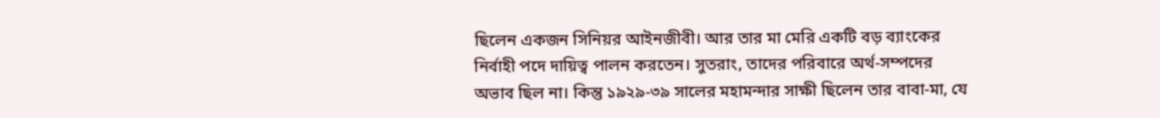ছিলেন একজন সিনিয়র আইনজীবী। আর তার মা মেরি একটি বড় ব্যাংকের নির্বাহী পদে দায়িত্ব পালন করতেন। সুতরাং, তাদের পরিবারে অর্থ-সম্পদের অভাব ছিল না। কিন্তু ১৯২৯-৩৯ সালের মহামন্দার সাক্ষী ছিলেন তার বাবা-মা, যে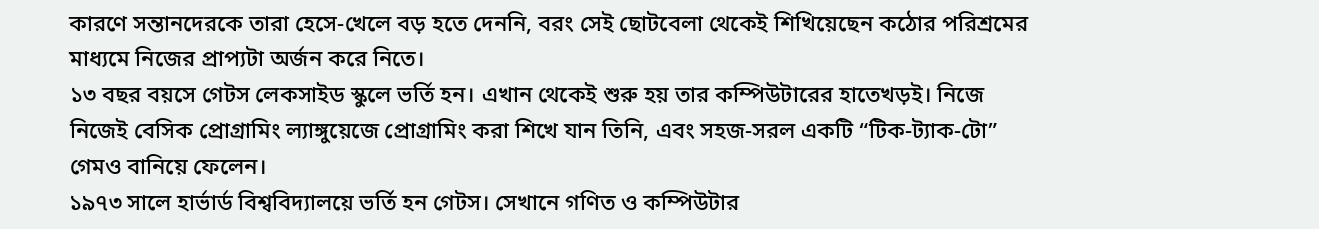কারণে সন্তানদেরকে তারা হেসে-খেলে বড় হতে দেননি, বরং সেই ছোটবেলা থেকেই শিখিয়েছেন কঠোর পরিশ্রমের মাধ্যমে নিজের প্রাপ্যটা অর্জন করে নিতে।
১৩ বছর বয়সে গেটস লেকসাইড স্কুলে ভর্তি হন। এখান থেকেই শুরু হয় তার কম্পিউটারের হাতেখড়ই। নিজে নিজেই বেসিক প্রোগ্রামিং ল্যাঙ্গুয়েজে প্রোগ্রামিং করা শিখে যান তিনি, এবং সহজ-সরল একটি “টিক-ট্যাক-টো” গেমও বানিয়ে ফেলেন।
১৯৭৩ সালে হার্ভার্ড বিশ্ববিদ্যালয়ে ভর্তি হন গেটস। সেখানে গণিত ও কম্পিউটার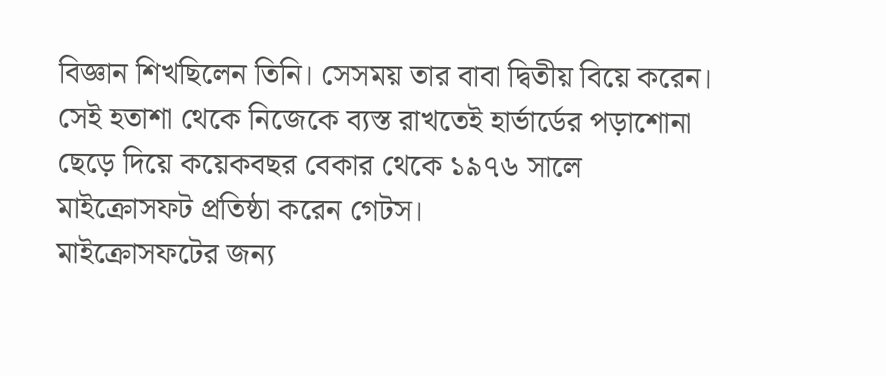বিজ্ঞান শিখছিলেন তিনি। সেসময় তার বাবা দ্বিতীয় বিয়ে করেন। সেই হতাশা থেকে নিজেকে ব্যস্ত রাখতেই হার্ভার্ডের পড়াশোনা ছেড়ে দিয়ে কয়েকবছর বেকার থেকে ১৯৭৬ সালে মাইক্রোসফট প্রতিষ্ঠা করেন গেটস।
মাইক্রোসফটের জন্য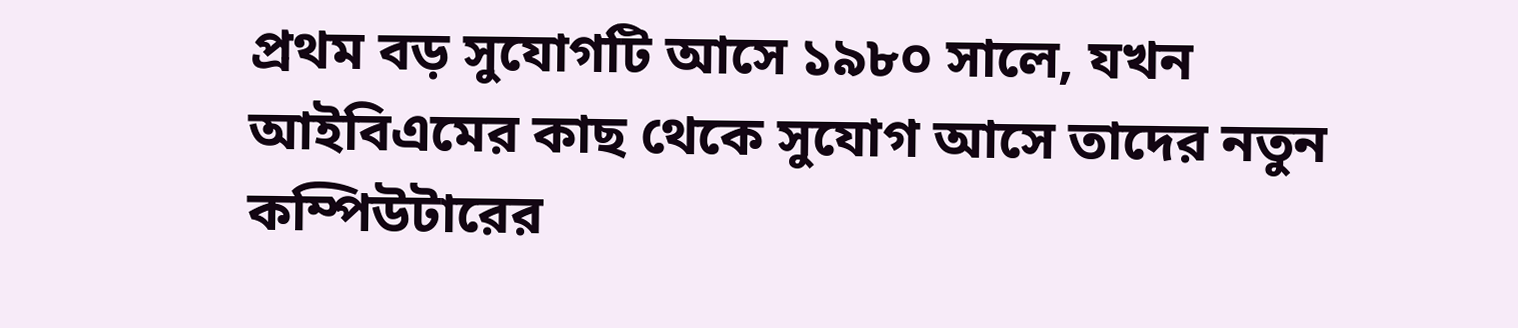প্রথম বড় সুযোগটি আসে ১৯৮০ সালে, যখন আইবিএমের কাছ থেকে সুযোগ আসে তাদের নতুন কম্পিউটারের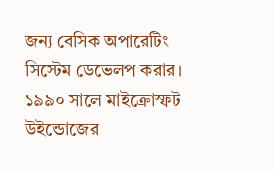জন্য বেসিক অপারেটিং সিস্টেম ডেভেলপ করার।
১৯৯০ সালে মাইক্রোস্ফট উইন্ডোজের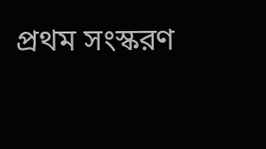প্রথম সংস্করণ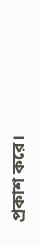প্রকাশ করে।